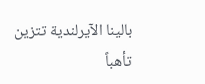بالينا الآيرلندية تتزين تأهباً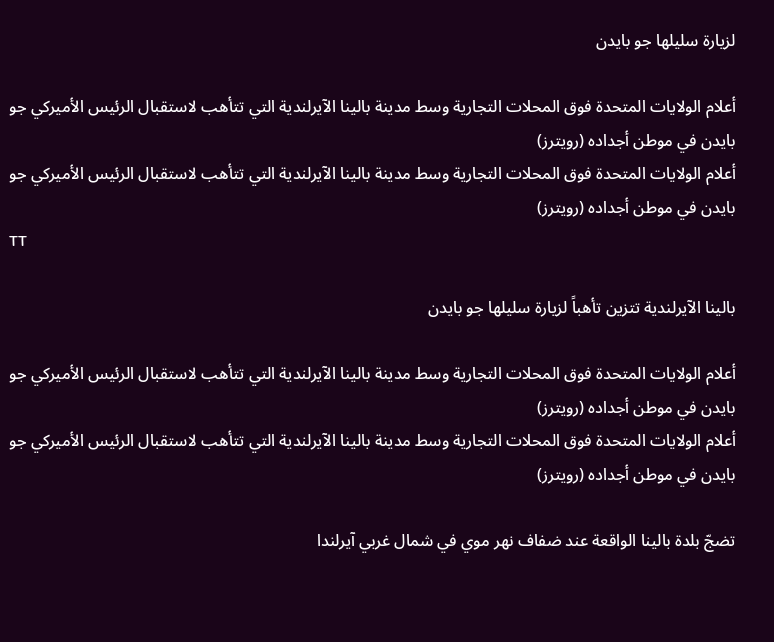لزيارة سليلها جو بايدن

أعلام الولايات المتحدة فوق المحلات التجارية وسط مدينة بالينا الآيرلندية التي تتأهب لاستقبال الرئيس الأميركي جو بايدن في موطن أجداده (رويترز)
أعلام الولايات المتحدة فوق المحلات التجارية وسط مدينة بالينا الآيرلندية التي تتأهب لاستقبال الرئيس الأميركي جو بايدن في موطن أجداده (رويترز)
TT

بالينا الآيرلندية تتزين تأهباً لزيارة سليلها جو بايدن

أعلام الولايات المتحدة فوق المحلات التجارية وسط مدينة بالينا الآيرلندية التي تتأهب لاستقبال الرئيس الأميركي جو بايدن في موطن أجداده (رويترز)
أعلام الولايات المتحدة فوق المحلات التجارية وسط مدينة بالينا الآيرلندية التي تتأهب لاستقبال الرئيس الأميركي جو بايدن في موطن أجداده (رويترز)

تضجّ بلدة بالينا الواقعة عند ضفاف نهر موي في شمال غربي آيرلندا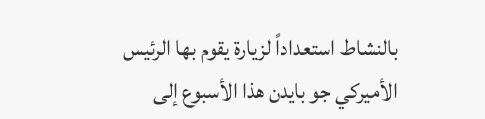بالنشاط استعداداً لزيارة يقوم بها الرئيس الأميركي جو بايدن هذا الأسبوع إلى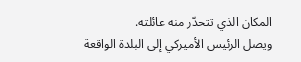المكان الذي تتحدّر منه عائلته.
ويصل الرئيس الأميركي إلى البلدة الواقعة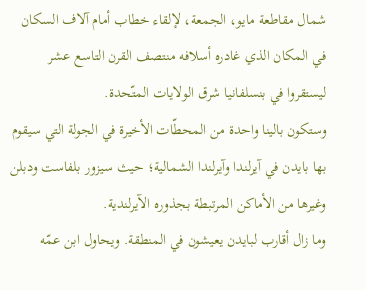شمال مقاطعة مايو، الجمعة، لإلقاء خطاب أمام آلاف السكان في المكان الذي غادره أسلافه منتصف القرن التاسع عشر ليستقروا في بنسلفانيا شرق الولايات المتّحدة.
وستكون بالينا واحدة من المحطّات الأخيرة في الجولة التي سيقوم بها بايدن في آيرلندا وآيرلندا الشمالية؛ حيث سيزور بلفاست ودبلن وغيرها من الأماكن المرتبطة بجذوره الآيرلندية.
وما زال أقارب لبايدن يعيشون في المنطقة. ويحاول ابن عمّه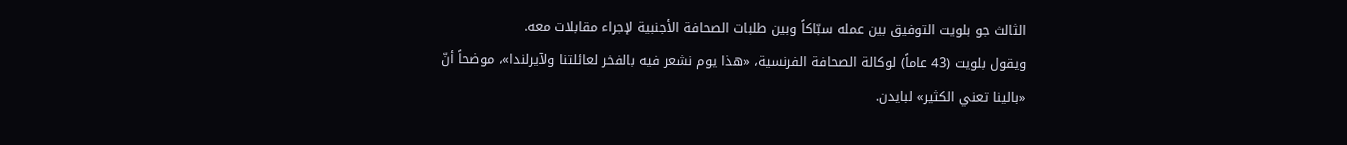الثالث جو بلويت التوفيق بين عمله سبّاكاً وبين طلبات الصحافة الأجنبية لإجراء مقابلات معه.
ويقول بلويت (43 عاماً) لوكالة الصحافة الفرنسية، «هذا يوم نشعر فيه بالفخر لعائلتنا ولآيرلندا»، موضحاً أنّ «بالينا تعني الكثير» لبايدن.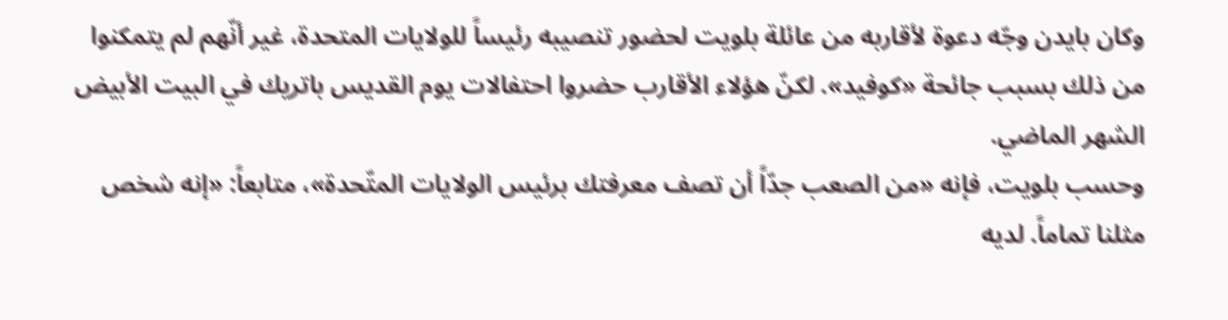وكان بايدن وجّه دعوة لأقاربه من عائلة بلويت لحضور تنصيبه رئيساً للولايات المتحدة، غير أنّهم لم يتمكنوا من ذلك بسبب جائحة «كوفيد». لكنّ هؤلاء الأقارب حضروا احتفالات يوم القديس باتريك في البيت الأبيض الشهر الماضي.
وحسب بلويت، فإنه «من الصعب جدّاً أن تصف معرفتك برئيس الولايات المتّحدة»، متابعاً: «إنه شخص مثلنا تماماً. لديه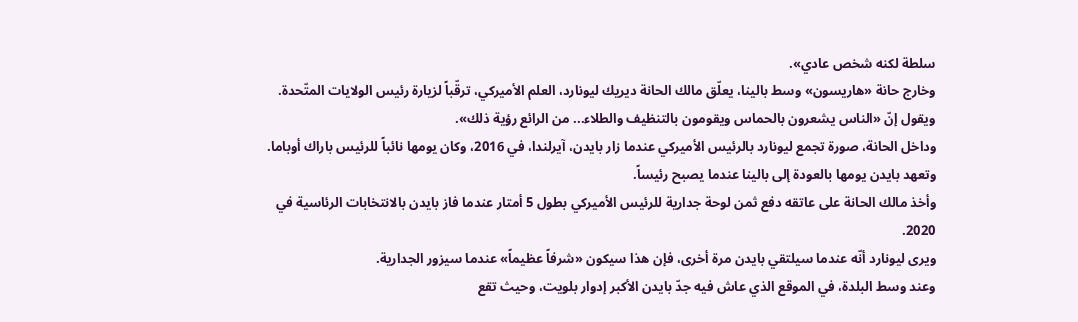سلطة لكنه شخص عادي».
وخارج حانة «هاريسون» وسط بالينا، يعلّق مالك الحانة ديريك ليونارد، العلم الأميركي، ترقّباً لزيارة رئيس الولايات المتّحدة. ويقول إنّ «الناس يشعرون بالحماس ويقومون بالتنظيف والطلاء... من الرائع رؤية ذلك».
وداخل الحانة، صورة تجمع ليونارد بالرئيس الأميركي عندما زار بايدن، آيرلندا، في 2016، وكان يومها نائباً للرئيس باراك أوباما. وتعهد بايدن يومها بالعودة إلى بالينا عندما يصبح رئيساً.
وأخذ مالك الحانة على عاتقه دفع ثمن لوحة جدارية للرئيس الأميركي بطول 5 أمتار عندما فاز بايدن بالانتخابات الرئاسية في 2020.
ويرى ليونارد أنّه عندما سيلتقي بايدن مرة أخرى، فإن هذا سيكون «شرفاً عظيماً» عندما سيزور الجدارية.
وعند وسط البلدة، في الموقع الذي عاش فيه جدّ بايدن الأكبر إدوار بلويت، وحيث تقع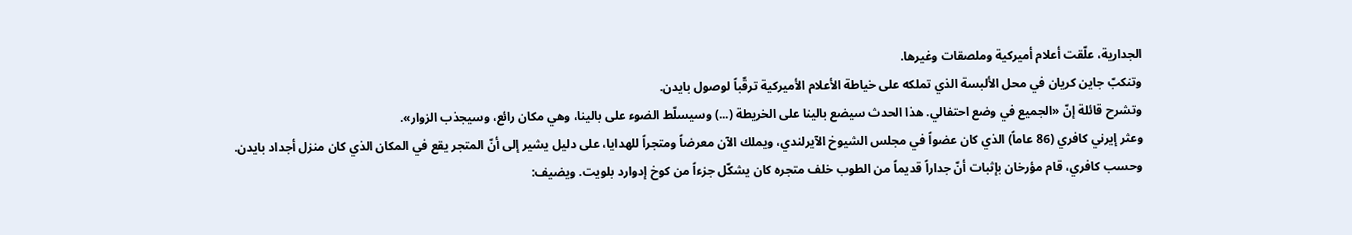الجدارية، علّقت أعلام أميركية وملصقات وغيرها.
وتنكبّ جاين كريان في محل الألبسة الذي تملكه على خياطة الأعلام الأميركية ترقّباً لوصول بايدن.
وتشرح قائلة إنّ «الجميع في وضع احتفالي. هذا الحدث سيضع بالينا على الخريطة (...) وسيسلّط الضوء على بالينا، وهي مكان رائع، وسيجذب الزوار».
وعثر إيرني كافري (86 عاماً) الذي كان عضواً في مجلس الشيوخ الآيرلندي، ويملك الآن معرضاً ومتجراً للهدايا، على دليل يشير إلى أنّ المتجر يقع في المكان الذي كان منزل أجداد بايدن.
وحسب كافري، قام مؤرخان بإثبات أنّ جداراً قديماً من الطوب خلف متجره كان يشكّل جزءاً من كوخ إدوارد بلويت. ويضيف: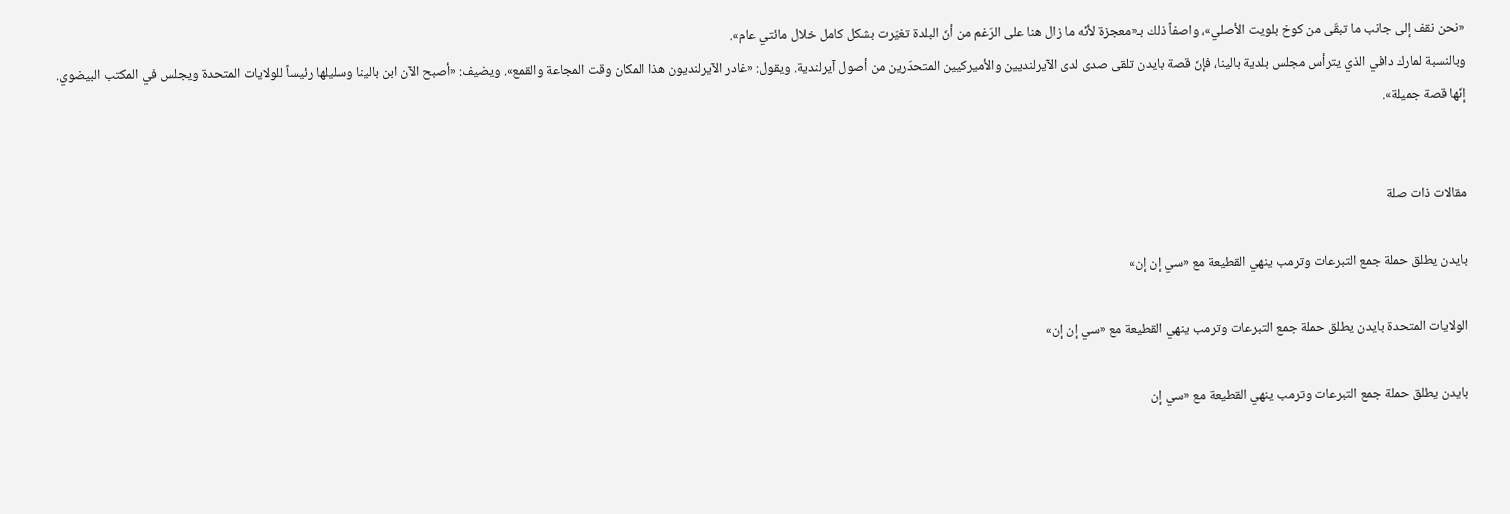«نحن نقف إلى جانب ما تبقّى من كوخ بلويت الأصلي»، واصفاً ذلك بـ«معجزة لأنّه ما زال هنا على الرّغم من أنّ البلدة تغيّرت بشكل كامل خلال مائتي عام».
وبالنسبة لمارك دافي الذي يترأس مجلس بلدية بالينا، فإنّ قصة بايدن تلقى صدى لدى الآيرلنديين والأميركيين المتحدّرين من أصول آيرلندية. ويقول: «غادر الآيرلنديون هذا المكان وقت المجاعة والقمع». ويضيف: «أصبح الآن ابن بالينا وسليلها رئيساً للولايات المتحدة ويجلس في المكتب البيضوي. إنّها قصة جميلة».


مقالات ذات صلة

بايدن يطلق حملة جمع التبرعات وترمب ينهي القطيعة مع «سي إن إن»

الولايات المتحدة بايدن يطلق حملة جمع التبرعات وترمب ينهي القطيعة مع «سي إن إن»

بايدن يطلق حملة جمع التبرعات وترمب ينهي القطيعة مع «سي إن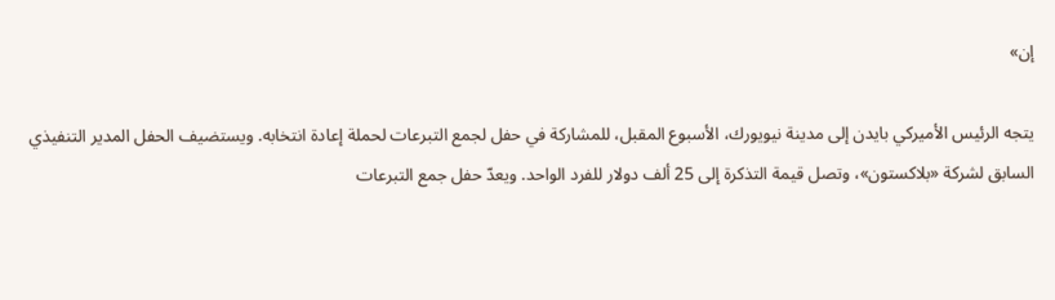إن»

يتجه الرئيس الأميركي بايدن إلى مدينة نيويورك، الأسبوع المقبل، للمشاركة في حفل لجمع التبرعات لحملة إعادة انتخابه. ويستضيف الحفل المدير التنفيذي السابق لشركة «بلاكستون»، وتصل قيمة التذكرة إلى 25 ألف دولار للفرد الواحد. ويعدّ حفل جمع التبرعات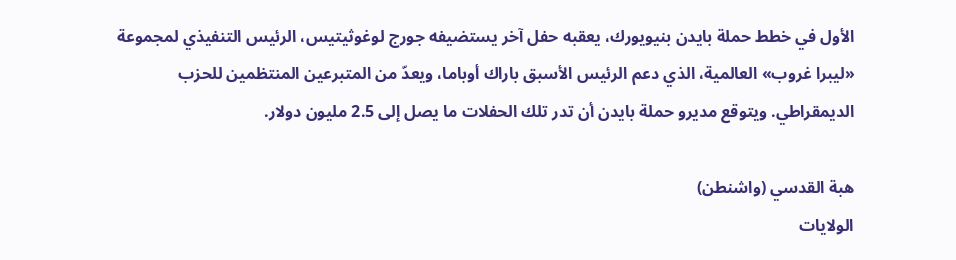الأول في خطط حملة بايدن بنيويورك، يعقبه حفل آخر يستضيفه جورج لوغوثيتيس، الرئيس التنفيذي لمجموعة «ليبرا غروب» العالمية، الذي دعم الرئيس الأسبق باراك أوباما، ويعدّ من المتبرعين المنتظمين للحزب الديمقراطي. ويتوقع مديرو حملة بايدن أن تدر تلك الحفلات ما يصل إلى 2.5 مليون دولار.

هبة القدسي (واشنطن)
الولايات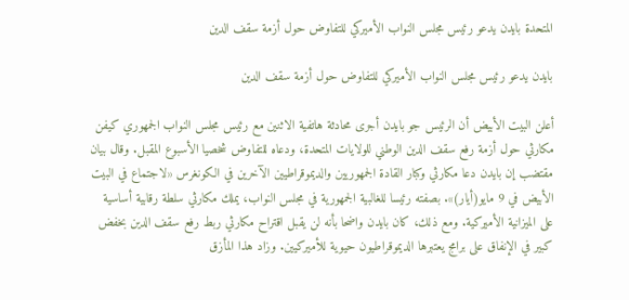المتحدة بايدن يدعو رئيس مجلس النواب الأميركي للتفاوض حول أزمة سقف الدين

بايدن يدعو رئيس مجلس النواب الأميركي للتفاوض حول أزمة سقف الدين

أعلن البيت الأبيض أن الرئيس جو بايدن أجرى محادثة هاتفية الاثنين مع رئيس مجلس النواب الجمهوري كيفن مكارثي حول أزمة رفع سقف الدين الوطني للولايات المتحدة، ودعاه للتفاوض شخصيا الأسبوع المقبل. وقال بيان مقتضب إن بايدن دعا مكارثي وكبار القادة الجمهوريين والديموقراطيين الآخرين في الكونغرس «لاجتماع في البيت الأبيض في 9 مايو(أيار)». بصفته رئيسا للغالبية الجمهورية في مجلس النواب، يملك مكارثي سلطة رقابية أساسية على الميزانية الأميركية. ومع ذلك، كان بايدن واضحا بأنه لن يقبل اقتراح مكارثي ربط رفع سقف الدين بخفض كبير في الإنفاق على برامج يعتبرها الديموقراطيون حيوية للأميركيين. وزاد هذا المأزق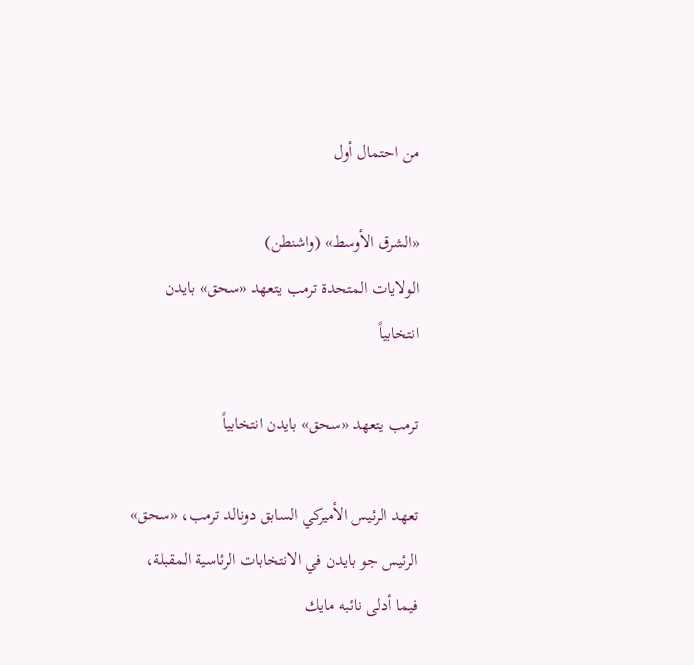من احتمال أول

«الشرق الأوسط» (واشنطن)
الولايات المتحدة ترمب يتعهد «سحق» بايدن انتخابياً

ترمب يتعهد «سحق» بايدن انتخابياً

تعهد الرئيس الأميركي السابق دونالد ترمب، «سحق» الرئيس جو بايدن في الانتخابات الرئاسية المقبلة، فيما أدلى نائبه مايك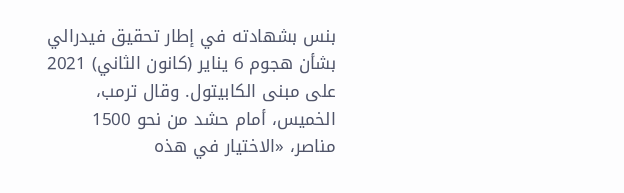بنس بشهادته في إطار تحقيق فيدرالي بشأن هجوم 6 يناير (كانون الثاني) 2021 على مبنى الكابيتول. وقال ترمب، الخميس، أمام حشد من نحو 1500 مناصر، «الاختيار في هذه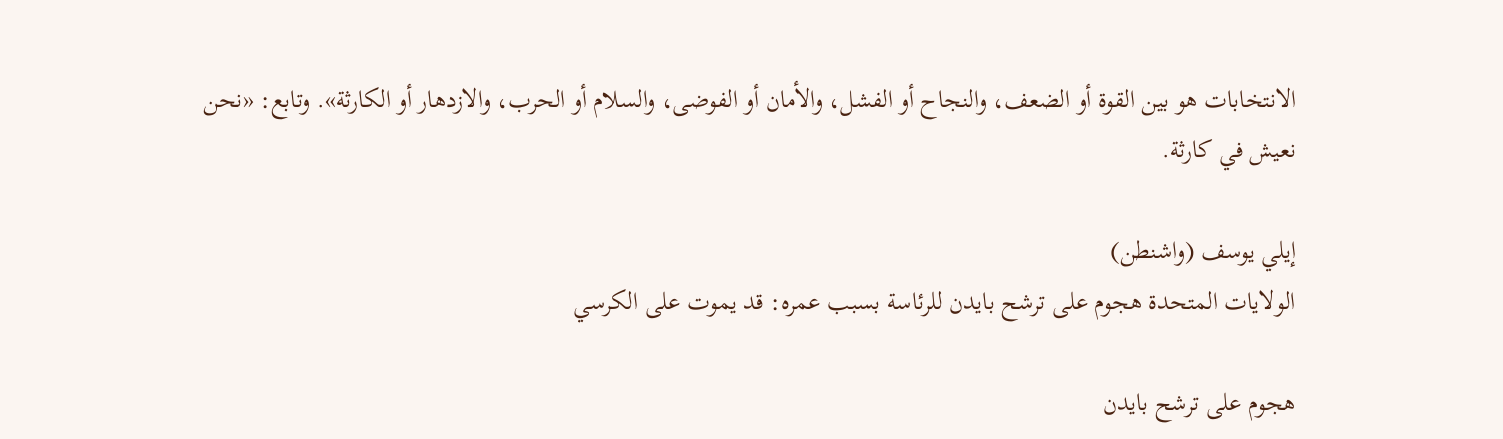الانتخابات هو بين القوة أو الضعف، والنجاح أو الفشل، والأمان أو الفوضى، والسلام أو الحرب، والازدهار أو الكارثة». وتابع: «نحن نعيش في كارثة.

إيلي يوسف (واشنطن)
الولايات المتحدة هجوم على ترشح بايدن للرئاسة بسبب عمره: قد يموت على الكرسي

هجوم على ترشح بايدن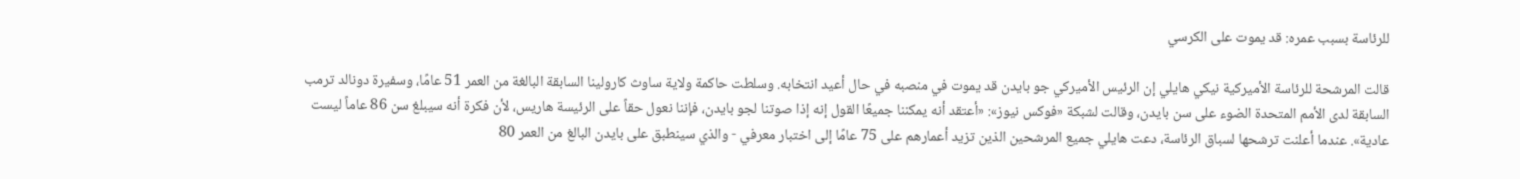للرئاسة بسبب عمره: قد يموت على الكرسي

قالت المرشحة للرئاسة الأميركية نيكي هايلي إن الرئيس الأميركي جو بايدن قد يموت في منصبه في حال أعيد انتخابه. وسلطت حاكمة ولاية ساوث كارولينا السابقة البالغة من العمر 51 عامًا، وسفيرة دونالد ترمب السابقة لدى الأمم المتحدة الضوء على سن بايدن، وقالت لشبكة «فوكس نيوز»: «أعتقد أنه يمكننا جميعًا القول إنه إذا صوتنا لجو بايدن، فإننا نعول حقاً على الرئيسة هاريس، لأن فكرة أنه سيبلغ سن 86 عاماً ليست عادية». عندما أعلنت ترشحها لسباق الرئاسة، دعت هايلي جميع المرشحين الذين تزيد أعمارهم على 75 عامًا إلى اختبار معرفي - والذي سينطبق على بايدن البالغ من العمر 80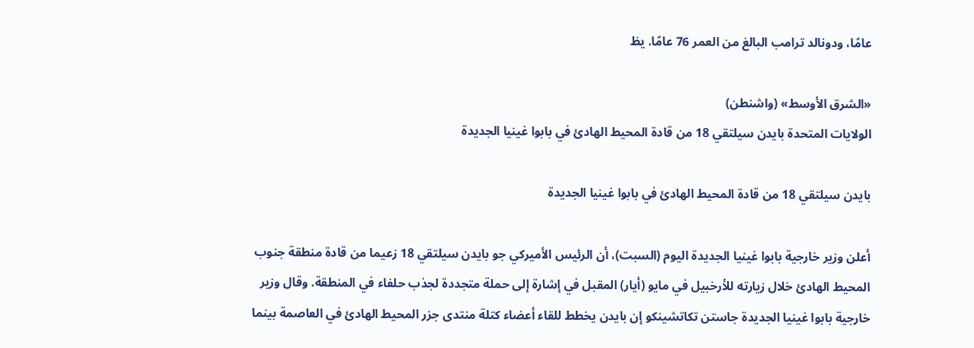عامًا، ودونالد ترامب البالغ من العمر 76 عامًا. يظ

«الشرق الأوسط» (واشنطن)
الولايات المتحدة بايدن سيلتقي 18 من قادة المحيط الهادئ في بابوا غينيا الجديدة

بايدن سيلتقي 18 من قادة المحيط الهادئ في بابوا غينيا الجديدة

أعلن وزير خارجية بابوا غينيا الجديدة اليوم (السبت)، أن الرئيس الأميركي جو بايدن سيلتقي 18 زعيما من قادة منطقة جنوب المحيط الهادئ خلال زيارته للأرخبيل في مايو (أيار) المقبل في إشارة إلى حملة متجددة لجذب حلفاء في المنطقة. وقال وزير خارجية بابوا غينيا الجديدة جاستن تكاتشينكو إن بايدن يخطط للقاء أعضاء كتلة منتدى جزر المحيط الهادئ في العاصمة بينما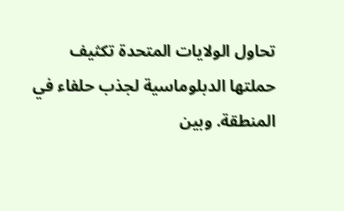تحاول الولايات المتحدة تكثيف حملتها الدبلوماسية لجذب حلفاء في المنطقة. وبين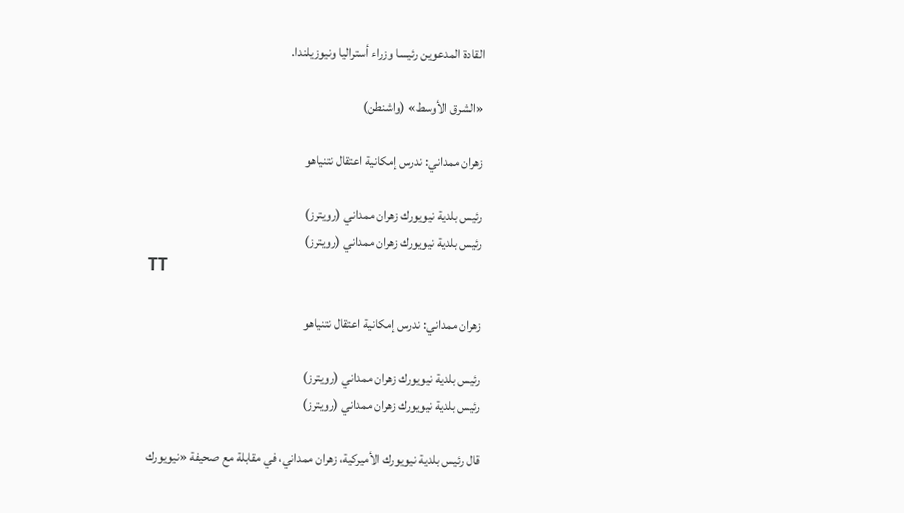القادة المدعوين رئيسا وزراء أستراليا ونيوزيلندا.

«الشرق الأوسط» (واشنطن)

زهران ممداني: ندرس إمكانية اعتقال نتنياهو

رئيس بلدية نيويورك زهران ممداني (رويترز)
رئيس بلدية نيويورك زهران ممداني (رويترز)
TT

زهران ممداني: ندرس إمكانية اعتقال نتنياهو

رئيس بلدية نيويورك زهران ممداني (رويترز)
رئيس بلدية نيويورك زهران ممداني (رويترز)

قال رئيس بلدية نيويورك الأميركية، زهران ممداني، في مقابلة مع صحيفة «نيويورك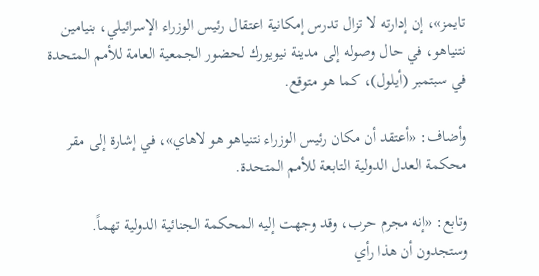تايمز»، إن إدارته لا تزال تدرس إمكانية اعتقال رئيس الوزراء الإسرائيلي، بنيامين نتنياهو، في حال وصوله إلى مدينة نيويورك لحضور الجمعية العامة للأمم المتحدة في سبتمبر (أيلول)، كما هو متوقع.

وأضاف: «أعتقد أن مكان رئيس الوزراء نتنياهو هو لاهاي»، في إشارة إلى مقر محكمة العدل الدولية التابعة للأمم المتحدة.

وتابع: «إنه مجرم حرب، وقد وجهت إليه المحكمة الجنائية الدولية تهماً. وستجدون أن هذا رأي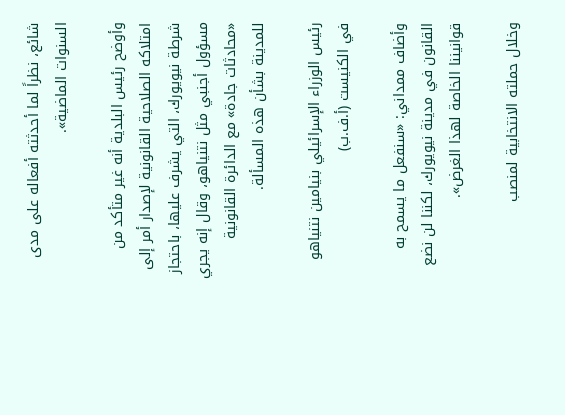شائع، نظراً لما أحدثته أفعاله على مدى السنوات الماضية».

وأوضح رئيس البلدية أنه غير متأكد من امتلاكه الصلاحية القانونية لإصدار أمر إلى شرطة نيويورك، التي يشرف عليها، باحتجاز مسؤول أجنبي مثل نتنياهو، وقال إنه يجري «محادثات جادة» مع الدائرة القانونية للمدينة بشأن هذه المسألة.

رئيس الوزراء الإسرائيلي بنيامين نتنياهو في الكنيست (أ.ف.ب)

وأضاف ممداني: «سنفعل ما يسمح به القانون في مدينة نيويورك، لكننا لن نضع قوانيننا الخاصة لهذا الغرض».

وخلال حملته الانتخابية لمنصب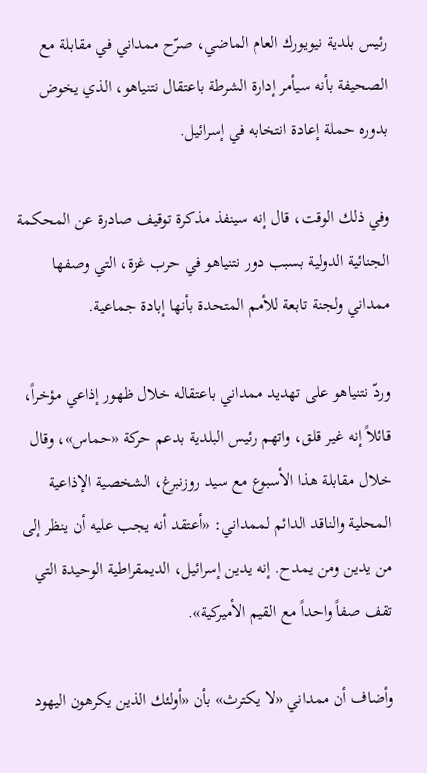رئيس بلدية نيويورك العام الماضي، صرّح ممداني في مقابلة مع الصحيفة بأنه سيأمر إدارة الشرطة باعتقال نتنياهو، الذي يخوض بدوره حملة إعادة انتخابه في إسرائيل.

وفي ذلك الوقت، قال إنه سينفذ مذكرة توقيف صادرة عن المحكمة الجنائية الدولية بسبب دور نتنياهو في حرب غزة، التي وصفها ممداني ولجنة تابعة للأمم المتحدة بأنها إبادة جماعية.

وردّ نتنياهو على تهديد ممداني باعتقاله خلال ظهور إذاعي مؤخراً، قائلاً إنه غير قلق، واتهم رئيس البلدية بدعم حركة «حماس»، وقال خلال مقابلة هذا الأسبوع مع سيد روزنبرغ، الشخصية الإذاعية المحلية والناقد الدائم لممداني: «أعتقد أنه يجب عليه أن ينظر إلى من يدين ومن يمدح. إنه يدين إسرائيل، الديمقراطية الوحيدة التي تقف صفاً واحداً مع القيم الأميركية».

وأضاف أن ممداني «لا يكترث» بأن «أولئك الذين يكرهون اليهود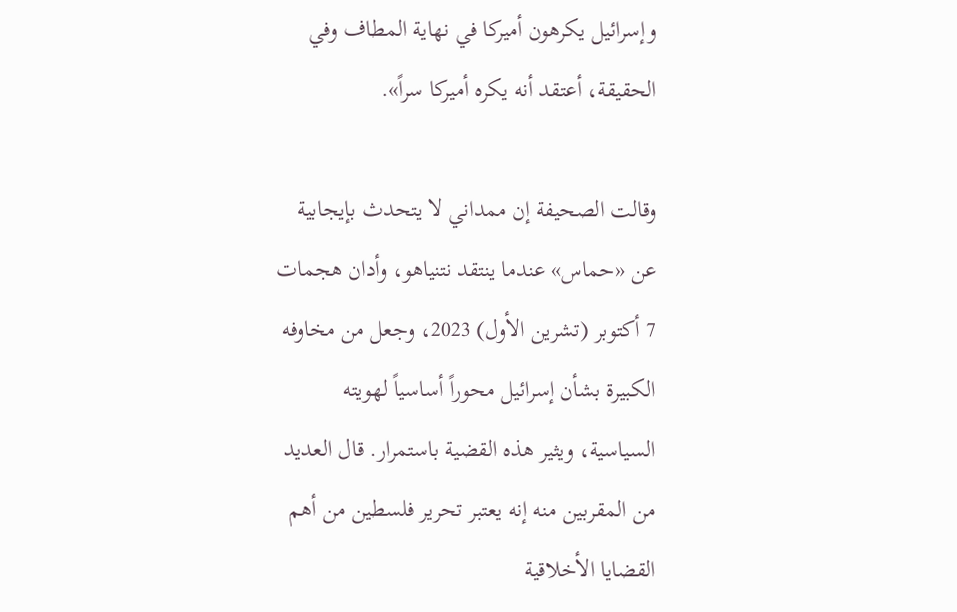وإسرائيل يكرهون أميركا في نهاية المطاف وفي الحقيقة، أعتقد أنه يكره أميركا سراً».

وقالت الصحيفة إن ممداني لا يتحدث بإيجابية عن «حماس» عندما ينتقد نتنياهو، وأدان هجمات 7 أكتوبر (تشرين الأول) 2023، وجعل من مخاوفه الكبيرة بشأن إسرائيل محوراً أساسياً لهويته السياسية، ويثير هذه القضية باستمرار. قال العديد من المقربين منه إنه يعتبر تحرير فلسطين من أهم القضايا الأخلاقية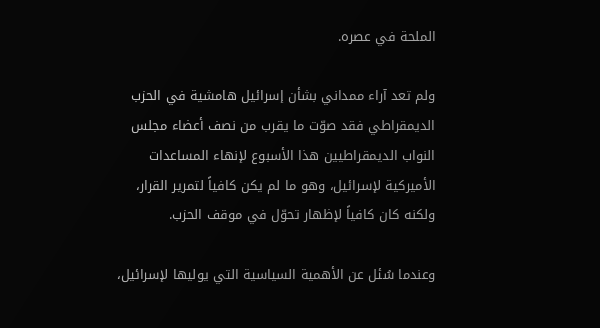الملحة في عصره.

ولم تعد آراء ممداني بشأن إسرائيل هامشية في الحزب الديمقراطي فقد صوّت ما يقرب من نصف أعضاء مجلس النواب الديمقراطيين هذا الأسبوع لإنهاء المساعدات الأميركية لإسرائيل، وهو ما لم يكن كافياً لتمرير القرار، ولكنه كان كافياً لإظهار تحوّل في موقف الحزب.

وعندما سُئل عن الأهمية السياسية التي يوليها لإسرائيل،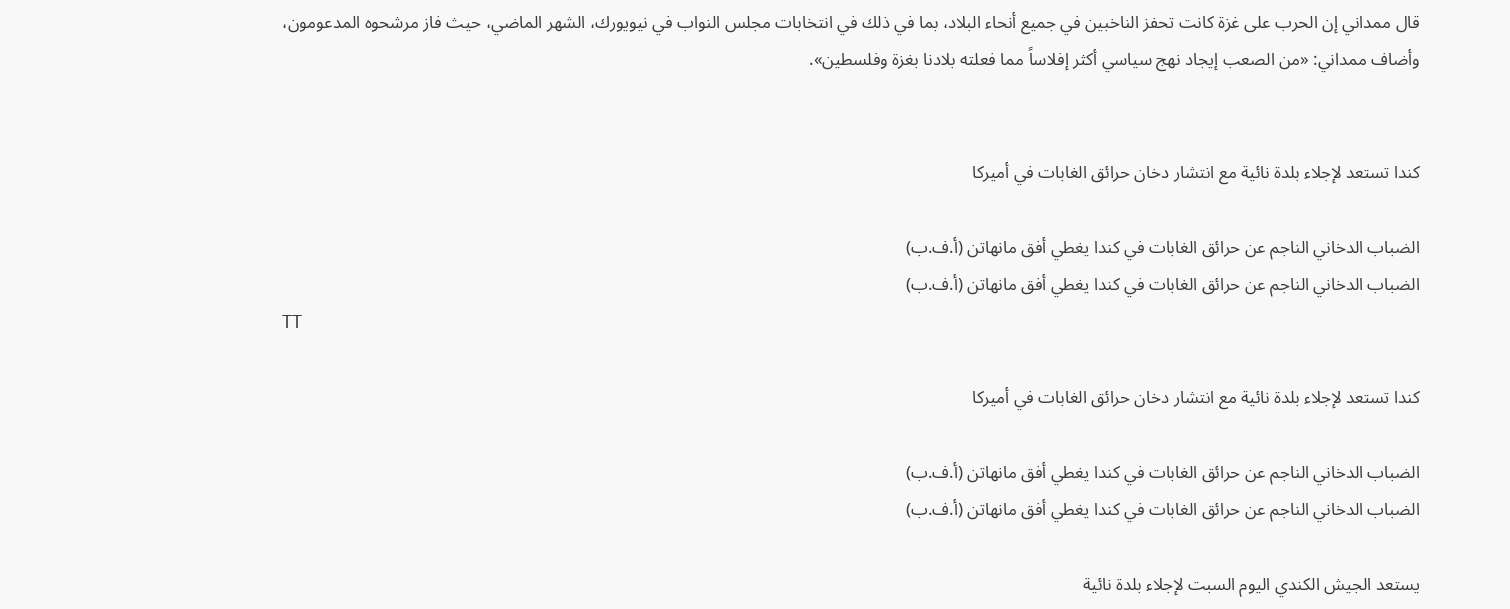قال ممداني إن الحرب على غزة كانت تحفز الناخبين في جميع أنحاء البلاد، بما في ذلك في انتخابات مجلس النواب في نيويورك، الشهر الماضي، حيث فاز مرشحوه المدعومون، وأضاف ممداني: «من الصعب إيجاد نهج سياسي أكثر إفلاساً مما فعلته بلادنا بغزة وفلسطين».


كندا تستعد لإجلاء بلدة نائية مع انتشار دخان حرائق الغابات في أميركا

الضباب الدخاني الناجم عن حرائق الغابات في كندا يغطي أفق مانهاتن (أ.ف.ب)
الضباب الدخاني الناجم عن حرائق الغابات في كندا يغطي أفق مانهاتن (أ.ف.ب)
TT

كندا تستعد لإجلاء بلدة نائية مع انتشار دخان حرائق الغابات في أميركا

الضباب الدخاني الناجم عن حرائق الغابات في كندا يغطي أفق مانهاتن (أ.ف.ب)
الضباب الدخاني الناجم عن حرائق الغابات في كندا يغطي أفق مانهاتن (أ.ف.ب)

يستعد الجيش الكندي اليوم السبت لإجلاء بلدة نائية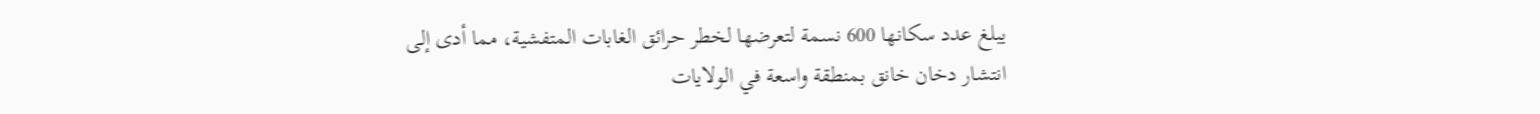يبلغ عدد سكانها 600 نسمة لتعرضها لخطر حرائق الغابات المتفشية، مما أدى إلى انتشار دخان خانق بمنطقة واسعة في الولايات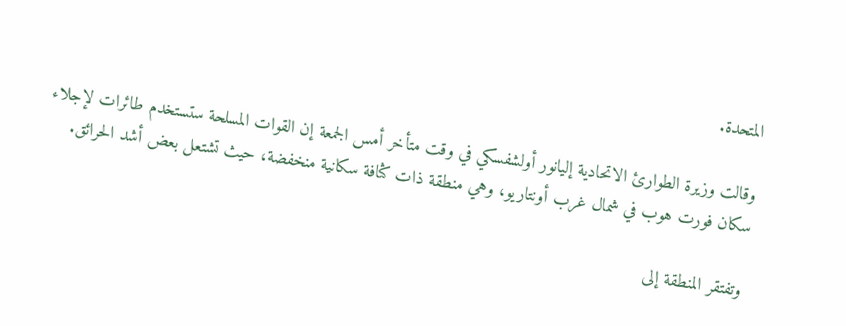المتحدة.

وقالت وزيرة الطوارئ الاتحادية إليانور أولشفسكي في وقت متأخر أمس الجمعة إن القوات المسلحة ستستخدم طائرات لإجلاء سكان فورت هوب في شمال غرب أونتاريو، وهي منطقة ذات كثافة سكانية منخفضة، حيث تشتعل بعض أشد الحرائق.

وتفتقر المنطقة إلى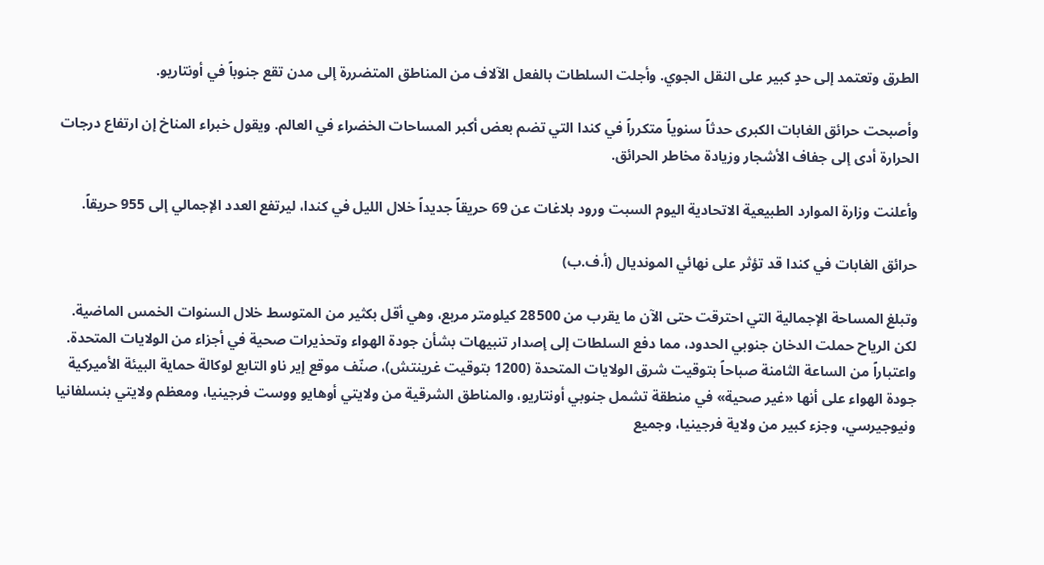الطرق وتعتمد إلى حدٍ كبير على النقل الجوي. وأجلت السلطات بالفعل الآلاف من المناطق المتضررة إلى مدن تقع جنوباً في أونتاريو.

وأصبحت حرائق الغابات الكبرى حدثاً سنوياً متكرراً في كندا التي تضم بعض أكبر المساحات الخضراء في العالم. ويقول خبراء المناخ إن ارتفاع درجات الحرارة أدى إلى جفاف الأشجار وزيادة مخاطر الحرائق.

وأعلنت وزارة الموارد الطبيعية الاتحادية اليوم السبت ورود بلاغات عن 69 حريقاً جديداً خلال الليل في كندا، ليرتفع العدد الإجمالي إلى 955 حريقاً.

حرائق الغابات في كندا قد تؤثر على نهائي المونديال (أ.ف.ب)

وتبلغ المساحة الإجمالية التي احترقت حتى الآن ما يقرب من 28500 كيلومتر مربع، وهي أقل بكثير من المتوسط خلال السنوات الخمس الماضية. لكن الرياح حملت الدخان جنوبي الحدود، مما دفع السلطات إلى إصدار تنبيهات بشأن جودة الهواء وتحذيرات صحية في أجزاء من الولايات المتحدة. واعتباراً من الساعة الثامنة صباحاً بتوقيت شرق الولايات المتحدة (1200 بتوقيت غرينتش)، صنّف موقع إير ناو التابع لوكالة حماية البيئة الأميركية جودة الهواء على أنها «غير صحية» في منطقة تشمل جنوبي أونتاريو، والمناطق الشرقية من ولايتي أوهايو ووست فرجينيا، ومعظم ولايتي بنسلفانيا ونيوجيرسي، وجزء كبير من ولاية فرجينيا، وجميع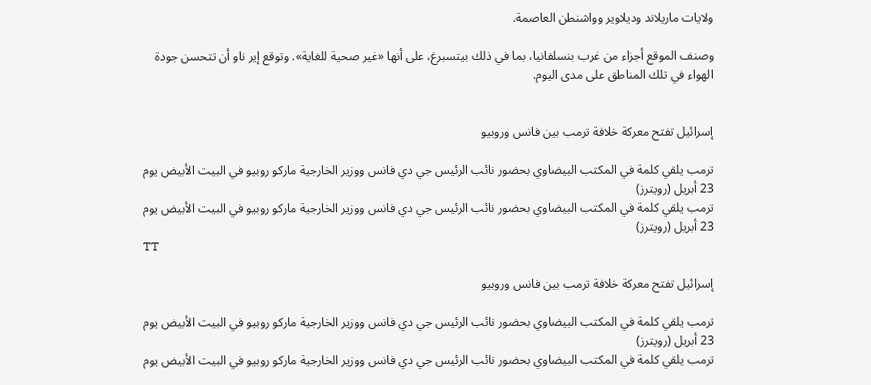ولايات ماريلاند وديلاوير وواشنطن العاصمة.

وصنف الموقع أجزاء من غرب بنسلفانيا، بما في ذلك بيتسبرغ، على أنها «غير صحية للغاية». وتوقع إير ناو أن تتحسن جودة الهواء في تلك المناطق على مدى اليوم.


إسرائيل تفتح معركة خلافة ترمب بين فانس وروبيو

ترمب يلقي كلمة في المكتب البيضاوي بحضور نائب الرئيس جي دي فانس ووزير الخارجية ماركو روبيو في البيت الأبيض يوم 23 أبريل (رويترز)
ترمب يلقي كلمة في المكتب البيضاوي بحضور نائب الرئيس جي دي فانس ووزير الخارجية ماركو روبيو في البيت الأبيض يوم 23 أبريل (رويترز)
TT

إسرائيل تفتح معركة خلافة ترمب بين فانس وروبيو

ترمب يلقي كلمة في المكتب البيضاوي بحضور نائب الرئيس جي دي فانس ووزير الخارجية ماركو روبيو في البيت الأبيض يوم 23 أبريل (رويترز)
ترمب يلقي كلمة في المكتب البيضاوي بحضور نائب الرئيس جي دي فانس ووزير الخارجية ماركو روبيو في البيت الأبيض يوم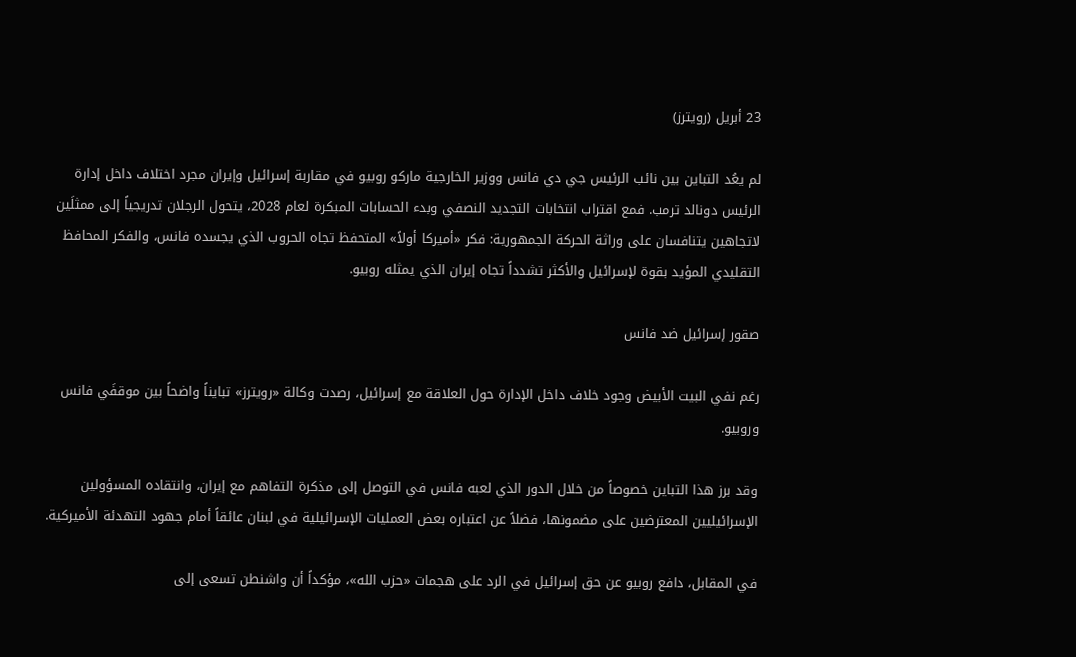23 أبريل (رويترز)

لم يعُد التباين بين نائب الرئيس جي دي فانس ووزير الخارجية ماركو روبيو في مقاربة إسرائيل وإيران مجرد اختلاف داخل إدارة الرئيس دونالد ترمب. فمع اقتراب انتخابات التجديد النصفي وبدء الحسابات المبكرة لعام 2028، يتحول الرجلان تدريجياً إلى ممثلَين لاتجاهين يتنافسان على وراثة الحركة الجمهورية: فكر «أميركا أولاً» المتحفظ تجاه الحروب الذي يجسده فانس، والفكر المحافظ التقليدي المؤيد بقوة لإسرائيل والأكثر تشدداً تجاه إيران الذي يمثله روبيو.

صقور إسرائيل ضد فانس

رغم نفي البيت الأبيض وجود خلاف داخل الإدارة حول العلاقة مع إسرائيل، رصدت وكالة «رويترز» تبايناً واضحاً بين موقفَي فانس وروبيو.

وقد برز هذا التباين خصوصاً من خلال الدور الذي لعبه فانس في التوصل إلى مذكرة التفاهم مع إيران، وانتقاده المسؤولين الإسرائيليين المعترضين على مضمونها، فضلاً عن اعتباره بعض العمليات الإسرائيلية في لبنان عائقاً أمام جهود التهدئة الأميركية.

في المقابل، دافع روبيو عن حق إسرائيل في الرد على هجمات «حزب الله»، مؤكداً أن واشنطن تسعى إلى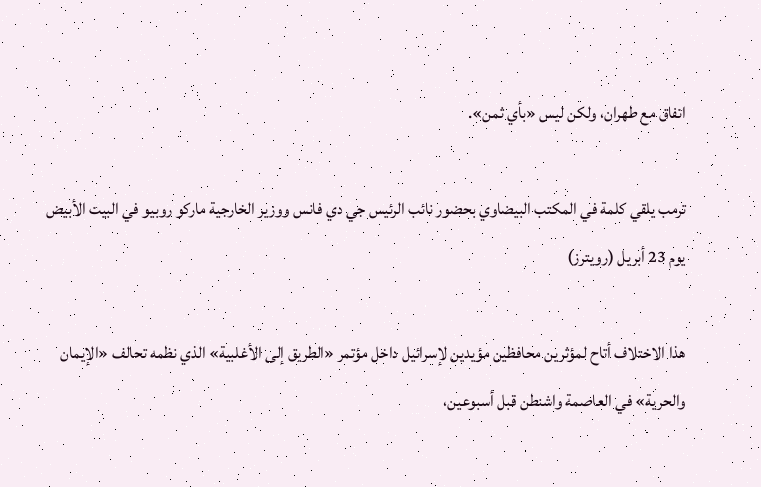اتفاق مع طهران، ولكن ليس «بأي ثمن».

ترمب يلقي كلمة في المكتب البيضاوي بحضور نائب الرئيس جي دي فانس ووزير الخارجية ماركو روبيو في البيت الأبيض يوم 23 أبريل (رويترز)

هذا الاختلاف أتاح لمؤثرين محافظين مؤيدين لإسرائيل داخل مؤتمر «الطريق إلى الأغلبية» الذي نظمه تحالف «الإيمان والحرية» في العاصمة واشنطن قبل أسبوعين،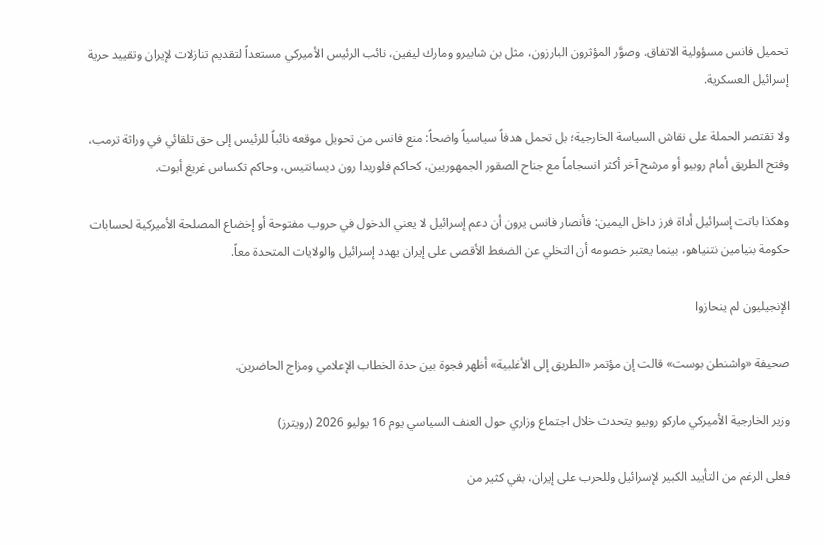تحميل فانس مسؤولية الاتفاق. وصوَّر المؤثرون البارزون، مثل بن شابيرو ومارك ليفين، نائب الرئيس الأميركي مستعداً لتقديم تنازلات لإيران وتقييد حرية إسرائيل العسكرية.

ولا تقتصر الحملة على نقاش السياسة الخارجية؛ بل تحمل هدفاً سياسياً واضحاً: منع فانس من تحويل موقعه نائباً للرئيس إلى حق تلقائي في وراثة ترمب، وفتح الطريق أمام روبيو أو مرشح آخر أكثر انسجاماً مع جناح الصقور الجمهوريين، كحاكم فلوريدا رون ديسانتيس، وحاكم تكساس غريغ أبوت.

وهكذا باتت إسرائيل أداة فرز داخل اليمين: فأنصار فانس يرون أن دعم إسرائيل لا يعني الدخول في حروب مفتوحة أو إخضاع المصلحة الأميركية لحسابات حكومة بنيامين نتنياهو، بينما يعتبر خصومه أن التخلي عن الضغط الأقصى على إيران يهدد إسرائيل والولايات المتحدة معاً.

الإنجيليون لم ينحازوا

صحيفة «واشنطن بوست» قالت إن مؤتمر «الطريق إلى الأغلبية» أظهر فجوة بين حدة الخطاب الإعلامي ومزاج الحاضرين.

وزير الخارجية الأميركي ماركو روبيو يتحدث خلال اجتماع وزاري حول العنف السياسي يوم 16 يوليو 2026 (رويترز)

فعلى الرغم من التأييد الكبير لإسرائيل وللحرب على إيران، بقي كثير من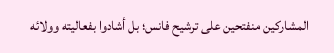المشاركين منفتحين على ترشيح فانس؛ بل أشادوا بفعاليته وولائه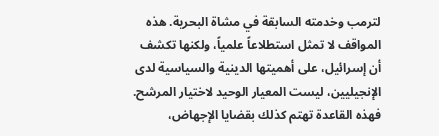لترمب وخدمته السابقة في مشاة البحرية. هذه المواقف لا تمثل استطلاعاً علمياً، ولكنها تكشف أن إسرائيل، على أهميتها الدينية والسياسية لدى الإنجيليين، ليست المعيار الوحيد لاختيار المرشح. فهذه القاعدة تهتم كذلك بقضايا الإجهاض،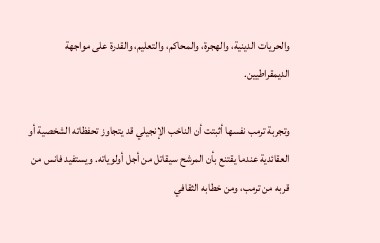والحريات الدينية، والهجرة، والمحاكم، والتعليم، والقدرة على مواجهة الديمقراطيين.

وتجربة ترمب نفسها أثبتت أن الناخب الإنجيلي قد يتجاوز تحفظاته الشخصية أو العقائدية عندما يقتنع بأن المرشح سيقاتل من أجل أولوياته. ويستفيد فانس من قربه من ترمب، ومن خطابه الثقافي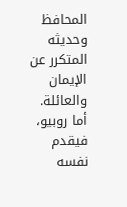المحافظ وحديثه المتكرر عن الإيمان والعائلة. أما روبيو، فيقدم نفسه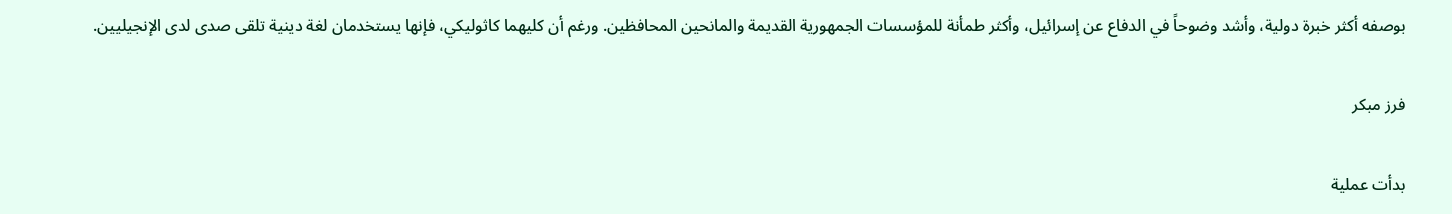بوصفه أكثر خبرة دولية، وأشد وضوحاً في الدفاع عن إسرائيل، وأكثر طمأنة للمؤسسات الجمهورية القديمة والمانحين المحافظين. ورغم أن كليهما كاثوليكي، فإنها يستخدمان لغة دينية تلقى صدى لدى الإنجيليين.

فرز مبكر

بدأت عملية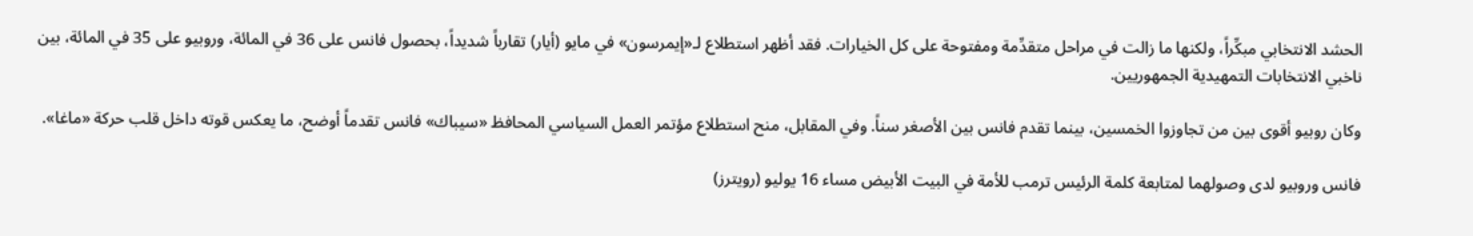الحشد الانتخابي مبكِّراً، ولكنها ما زالت في مراحل متقدِّمة ومفتوحة على كل الخيارات. فقد أظهر استطلاع لـ«إيمرسون» في مايو (أيار) تقارباً شديداً، بحصول فانس على 36 في المائة، وروبيو على 35 في المائة، بين ناخبي الانتخابات التمهيدية الجمهوريين.

وكان روبيو أقوى بين من تجاوزوا الخمسين، بينما تقدم فانس بين الأصغر سناً. وفي المقابل، منح استطلاع مؤتمر العمل السياسي المحافظ «سيباك» فانس تقدماً أوضح، ما يعكس قوته داخل قلب حركة «ماغا».

فانس وروبيو لدى وصولهما لمتابعة كلمة الرئيس ترمب للأمة في البيت الأبيض مساء 16 يوليو (رويترز)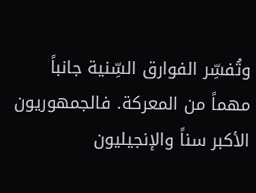وتُفسِّر الفوارق السِّنية جانباً مهماً من المعركة. فالجمهوريون الأكبر سناً والإنجيليون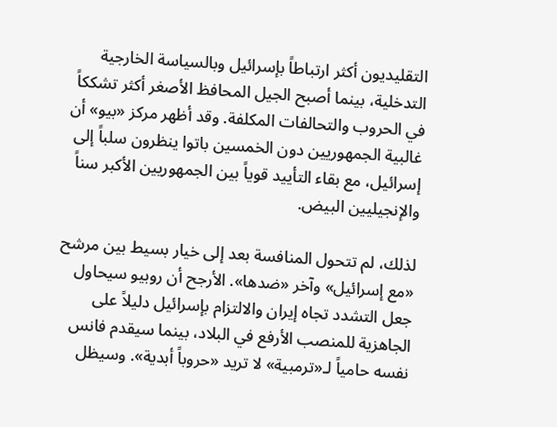التقليديون أكثر ارتباطاً بإسرائيل وبالسياسة الخارجية التدخلية، بينما أصبح الجيل المحافظ الأصغر أكثر تشككاً في الحروب والتحالفات المكلفة. وقد أظهر مركز «بيو» أن غالبية الجمهوريين دون الخمسين باتوا ينظرون سلباً إلى إسرائيل، مع بقاء التأييد قوياً بين الجمهوريين الأكبر سناً والإنجيليين البيض.

لذلك، لم تتحول المنافسة بعد إلى خيار بسيط بين مرشح «مع إسرائيل» وآخر «ضدها». الأرجح أن روبيو سيحاول جعل التشدد تجاه إيران والالتزام بإسرائيل دليلاً على الجاهزية للمنصب الأرفع في البلاد، بينما سيقدم فانس نفسه حامياً لـ«ترمبية» لا تريد «حروباً أبدية». وسيظل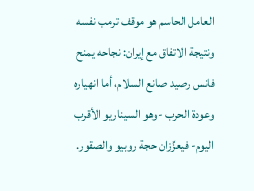العامل الحاسم هو موقف ترمب نفسه ونتيجة الاتفاق مع إيران: نجاحه يمنح فانس رصيد صانع السلام، أما انهياره وعودة الحرب -وهو السيناريو الأقرب اليوم- فيعزِّزان حجة روبيو والصقور.